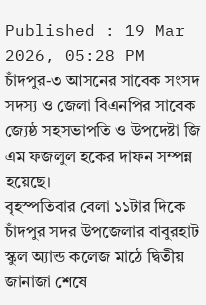Published : 19 Mar 2026, 05:28 PM
চাঁদপুর-৩ আসনের সাবেক সংসদ সদস্য ও জেলা বিএনপির সাবেক জ্যেষ্ঠ সহসভাপতি ও উপদেষ্টা জি এম ফজলুল হকের দাফন সম্পন্ন হয়েছে।
বৃহস্পতিবার বেলা ১১টার দিকে চাঁদপুর সদর উপজেলার বাবুরহাট স্কুল অ্যান্ড কলেজ মাঠে দ্বিতীয় জানাজা শেষে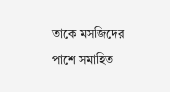তাকে মসজিদের পাশে সমাহিত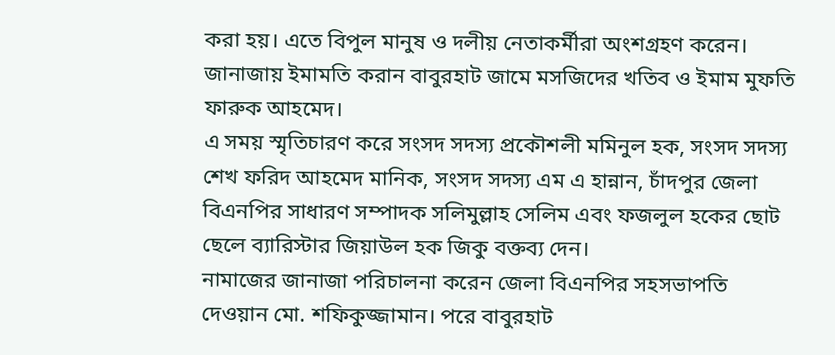করা হয়। এতে বিপুল মানুষ ও দলীয় নেতাকর্মীরা অংশগ্রহণ করেন।
জানাজায় ইমামতি করান বাবুরহাট জামে মসজিদের খতিব ও ইমাম মুফতি ফারুক আহমেদ।
এ সময় স্মৃতিচারণ করে সংসদ সদস্য প্রকৌশলী মমিনুল হক, সংসদ সদস্য শেখ ফরিদ আহমেদ মানিক, সংসদ সদস্য এম এ হান্নান, চাঁদপুর জেলা বিএনপির সাধারণ সম্পাদক সলিমুল্লাহ সেলিম এবং ফজলুল হকের ছোট ছেলে ব্যারিস্টার জিয়াউল হক জিকু বক্তব্য দেন।
নামাজের জানাজা পরিচালনা করেন জেলা বিএনপির সহসভাপতি দেওয়ান মো. শফিকুজ্জামান। পরে বাবুরহাট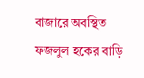বাজারে অবস্থিত ফজলুল হকের বাড়ি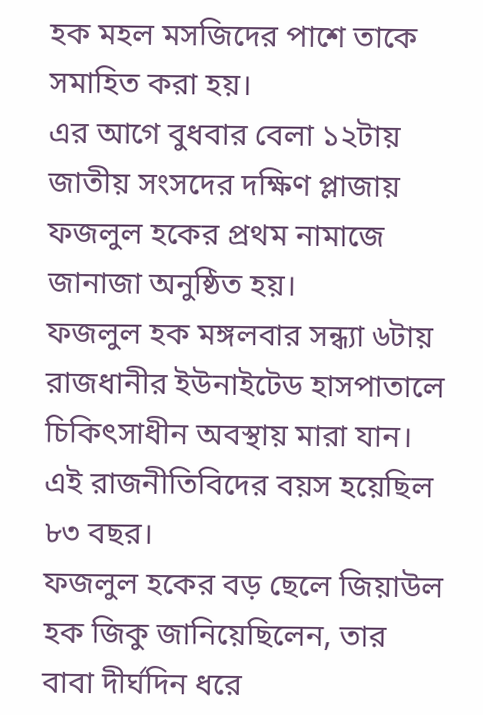হক মহল মসজিদের পাশে তাকে সমাহিত করা হয়।
এর আগে বুধবার বেলা ১২টায় জাতীয় সংসদের দক্ষিণ প্লাজায় ফজলুল হকের প্রথম নামাজে জানাজা অনুষ্ঠিত হয়।
ফজলুল হক মঙ্গলবার সন্ধ্যা ৬টায় রাজধানীর ইউনাইটেড হাসপাতালে চিকিৎসাধীন অবস্থায় মারা যান। এই রাজনীতিবিদের বয়স হয়েছিল ৮৩ বছর।
ফজলুল হকের বড় ছেলে জিয়াউল হক জিকু জানিয়েছিলেন, তার বাবা দীর্ঘদিন ধরে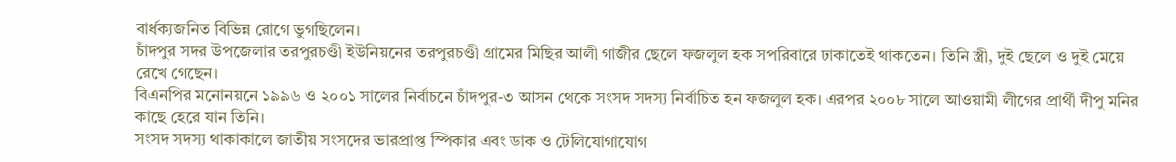বার্ধক্যজনিত বিভিন্ন রোগে ভুগছিলেন।
চাঁদপুর সদর উপজেলার তরপুরচণ্ডী ইউনিয়নের তরপুরচণ্ডী গ্রামের মিছির আলী গাজীর ছেলে ফজলুল হক সপরিবারে ঢাকাতেই থাকতেন। তিনি স্ত্রী, দুই ছেলে ও দুই মেয়ে রেখে গেছেন।
বিএনপির মনোনয়নে ১৯৯৬ ও ২০০১ সালের নির্বাচনে চাঁদপুর-৩ আসন থেকে সংসদ সদস্য নির্বাচিত হন ফজলুল হক। এরপর ২০০৮ সালে আওয়ামী লীগের প্রার্থী দীপু মনির কাছে হেরে যান তিনি।
সংসদ সদস্য থাকাকালে জাতীয় সংসদের ভারপ্রাপ্ত স্পিকার এবং ডাক ও টেলিযোগাযোগ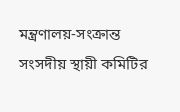মন্ত্রণালয়-সংক্রান্ত সংসদীয় স্থায়ী কমিটির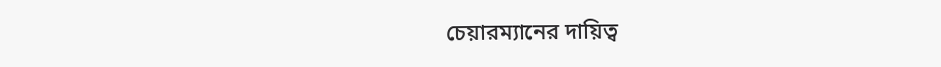চেয়ারম্যানের দায়িত্ব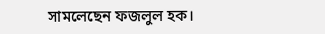সামলেছেন ফজলুল হক।